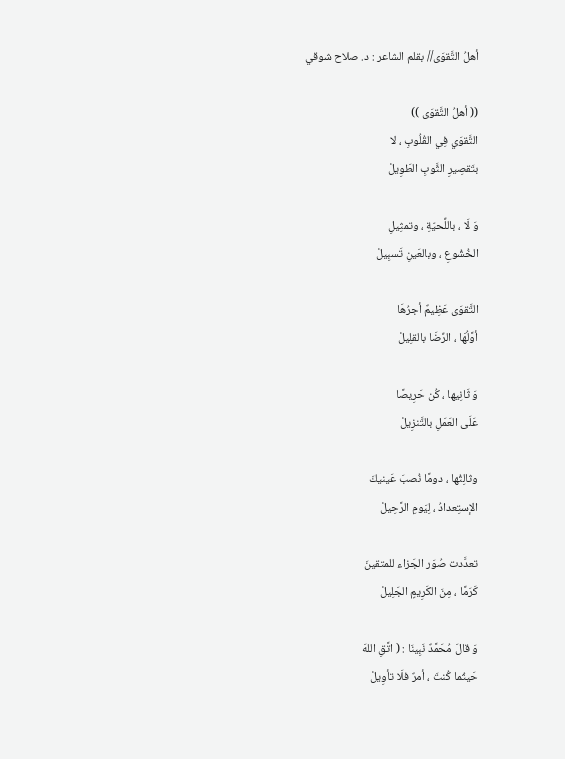أهلُ التَّقوَى// بقلم الشاعر : د. صلاح شوقي

(( أهلُ التَّقوَى ))
التَّقوَي فِي القُلُوبِ ، لا
بتَقصِيرِ الثَّوبِ الطَوِيلْ

وَ لَا ، باللِّحيّةِ ، وتمثِيلِ
الخُشُوعِ ، وبالعَينِ تَسبِيلْ

التَّقوَى عَظِيمٌ أجرُهَا
أوَّلُهَا ، الرِّضَا بالقلِيلْ

وَ ثَانِيها ، كُن حَرِيصًا
عَلَى العَمَلِ بالتَّنزِيلْ

وثالِثُها ، دومًا نُصبَ عَينيكَ
الإستِعدادُ ، لِيَومِ الرَّحِيلْ

تعدَّدت صُوَر الجَزاء للمتقينَ
كَرَمًا ، مِنَ الكَرِيمٍ الجَلِيلْ

وَ قالَ مُحَمَّدٌ نَبِينَا : ( اتَّقِ اللهَ
حَيثُما كُنتَ ، أمرٌ فلَا تأوِيلْ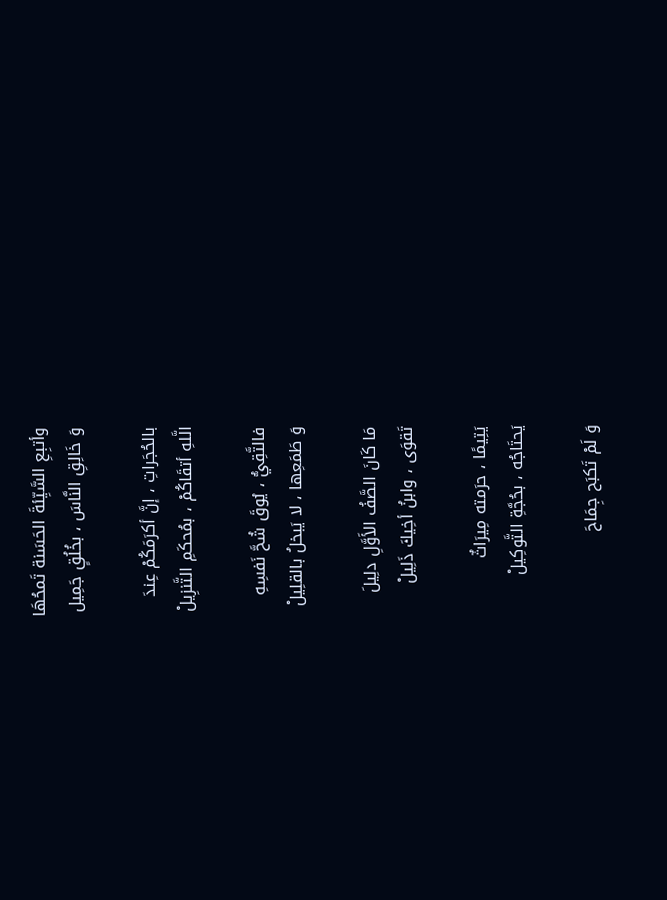وأتبِعِ السَّيِّئةَ الحَسَنة تَمحُهَا
وَ خَالِقِ النَّاسَ ، بخُلُقٍ جَمِيل

بالحُجَراتِ ، إنَّ أكرَمَكُمْ عِندَ
الَّلهِ أتقَاكُمْ ، بمُحكَمِ التَّنزِيلْ

فالتَّقِيُّ ، يُوقَ شُحَّ نَفسِهِ
وَ طَمَعِها ، لا يَبخلُ بالقلِيلْ

مَا كَانَ الصَّفُ الأَوَّلِ دلِيلَ
تَقوَى ، وابنُ أخِيكَ ذَلِيلْ

يَتِيمًا ، حرَمته مِيرَاثٌ
يَحتَاجُه ، بحُجَّةِ التَّوكِيلْ

وَ لَمْ تَكبَح جِمَاحَ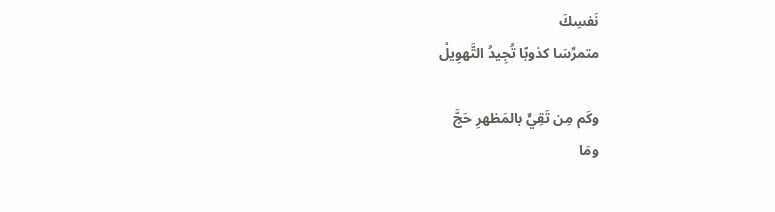نَفسِكَ
متمرِّسَا كذوبًا تُجِيدُ التَّهوِيلْ

وكَم مِن تَقِيٍّ بالمَظهرِ حَجَّ
ومَا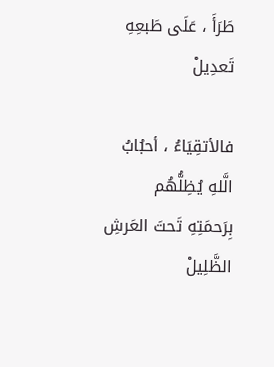طَرَأَ ، عَلَى طَبعِهِ تَعدِيلْ

فالأتقِيَاءُ ، أحبُابُ الَّلهِ يُظِلُّهُم
بِرَحمَتِهِ تَحتَ العَرشِ الظَّلِيلْ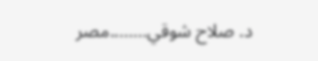د. صلاح شوقي……..مصر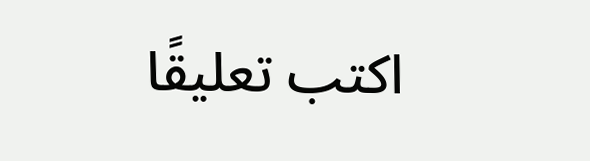اكتب تعليقًا